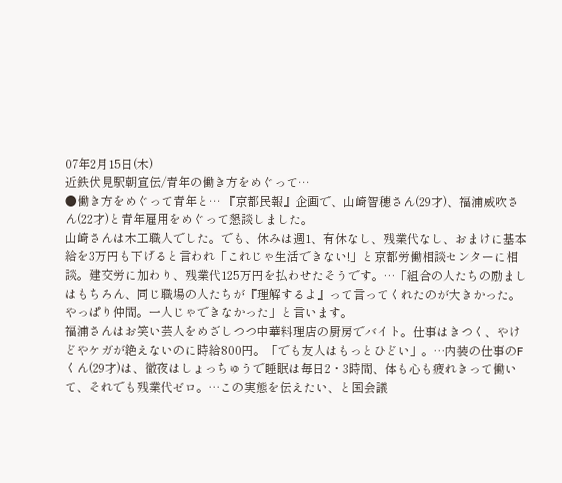07年2月15日(木)
近鉄伏見駅朝宣伝/青年の働き方をめぐって…
●働き方をめぐって青年と… 『京都民報』企画で、山崎智穂さん(29才)、福浦威吹さん(22才)と青年雇用をめぐって懇談しました。
山崎さんは木工職人でした。でも、休みは週1、有休なし、残業代なし、おまけに基本給を3万円も下げると言われ「これじゃ生活できない!」と京都労働相談センターに相談。建交労に加わり、残業代125万円を払わせたそうです。…「組合の人たちの励ましはもちろん、同じ職場の人たちが『理解するよ』って言ってくれたのが大きかった。やっぱり仲間。一人じゃできなかった」と言います。
福浦さんはお笑い芸人をめざしつつ中華料理店の厨房でバイト。仕事はきつく、やけどやケガが絶えないのに時給800円。「でも友人はもっとひどい」。…内装の仕事のFくん(29才)は、徹夜はしょっちゅうで睡眠は毎日2・3時間、体も心も疲れきって働いて、それでも残業代ゼロ。…この実態を伝えたい、と国会議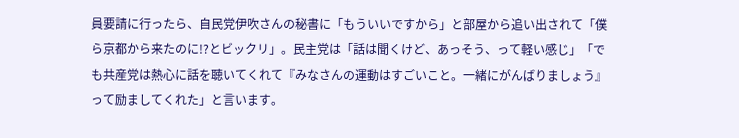員要請に行ったら、自民党伊吹さんの秘書に「もういいですから」と部屋から追い出されて「僕ら京都から来たのに!?とビックリ」。民主党は「話は聞くけど、あっそう、って軽い感じ」「でも共産党は熱心に話を聴いてくれて『みなさんの運動はすごいこと。一緒にがんばりましょう』って励ましてくれた」と言います。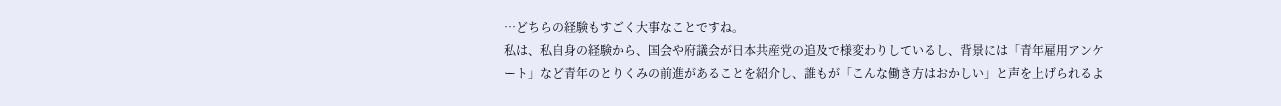…どちらの経験もすごく大事なことですね。
私は、私自身の経験から、国会や府議会が日本共産党の追及で様変わりしているし、背景には「青年雇用アンケート」など青年のとりくみの前進があることを紹介し、誰もが「こんな働き方はおかしい」と声を上げられるよ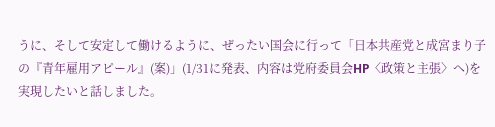うに、そして安定して働けるように、ぜったい国会に行って「日本共産党と成宮まり子の『青年雇用アピール』(案)」(1/31に発表、内容は党府委員会HP〈政策と主張〉へ)を実現したいと話しました。